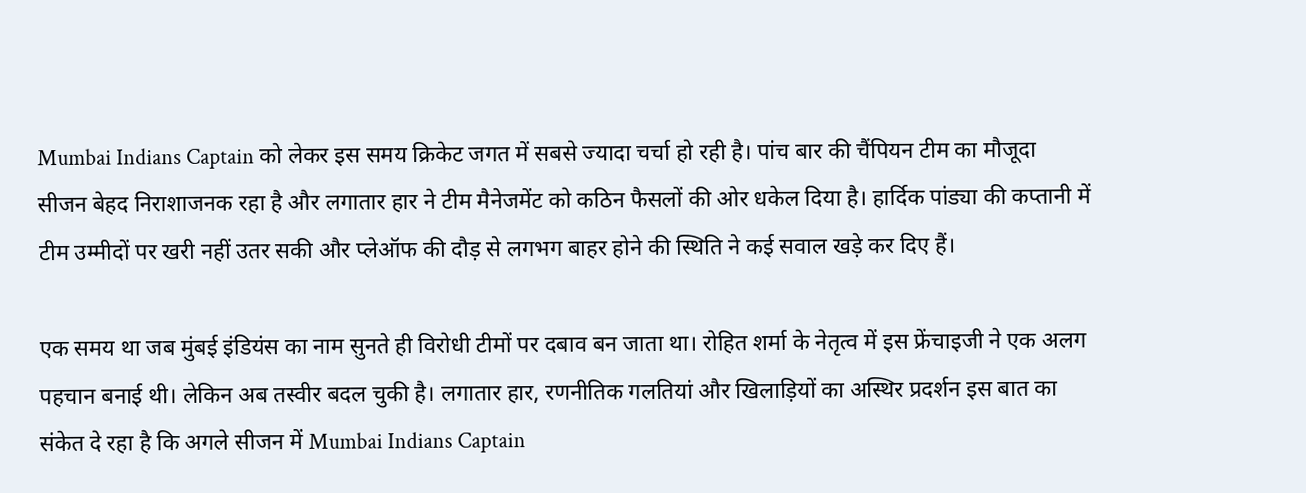Mumbai Indians Captain को लेकर इस समय क्रिकेट जगत में सबसे ज्यादा चर्चा हो रही है। पांच बार की चैंपियन टीम का मौजूदा सीजन बेहद निराशाजनक रहा है और लगातार हार ने टीम मैनेजमेंट को कठिन फैसलों की ओर धकेल दिया है। हार्दिक पांड्या की कप्तानी में टीम उम्मीदों पर खरी नहीं उतर सकी और प्लेऑफ की दौड़ से लगभग बाहर होने की स्थिति ने कई सवाल खड़े कर दिए हैं।

एक समय था जब मुंबई इंडियंस का नाम सुनते ही विरोधी टीमों पर दबाव बन जाता था। रोहित शर्मा के नेतृत्व में इस फ्रेंचाइजी ने एक अलग पहचान बनाई थी। लेकिन अब तस्वीर बदल चुकी है। लगातार हार, रणनीतिक गलतियां और खिलाड़ियों का अस्थिर प्रदर्शन इस बात का संकेत दे रहा है कि अगले सीजन में Mumbai Indians Captain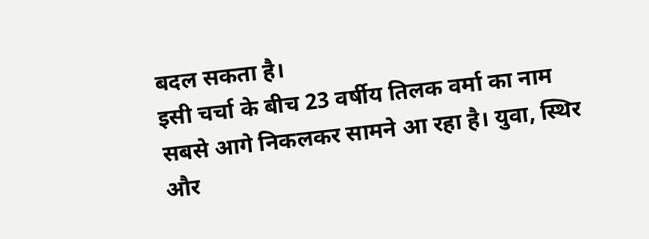बदल सकता है।
इसी चर्चा के बीच 23 वर्षीय तिलक वर्मा का नाम सबसे आगे निकलकर सामने आ रहा है। युवा, स्थिर और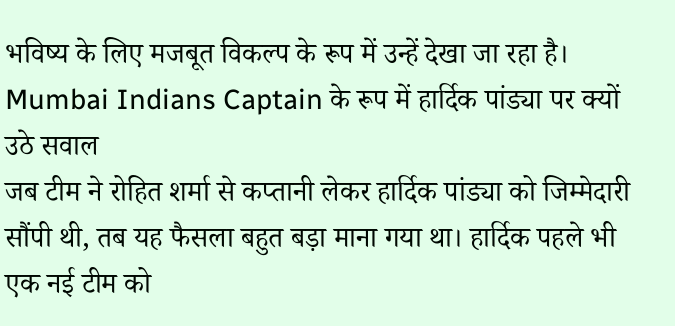भविष्य के लिए मजबूत विकल्प के रूप में उन्हें देखा जा रहा है।
Mumbai Indians Captain के रूप में हार्दिक पांड्या पर क्यों उठे सवाल
जब टीम ने रोहित शर्मा से कप्तानी लेकर हार्दिक पांड्या को जिम्मेदारी सौंपी थी, तब यह फैसला बहुत बड़ा माना गया था। हार्दिक पहले भी एक नई टीम को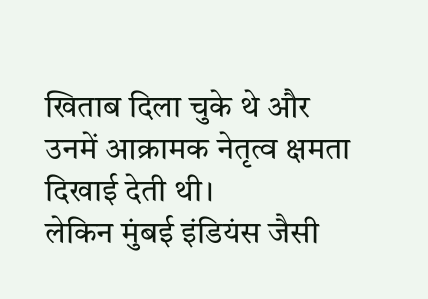खिताब दिला चुके थे और उनमें आक्रामक नेतृत्व क्षमता दिखाई देती थी।
लेकिन मुंबई इंडियंस जैसी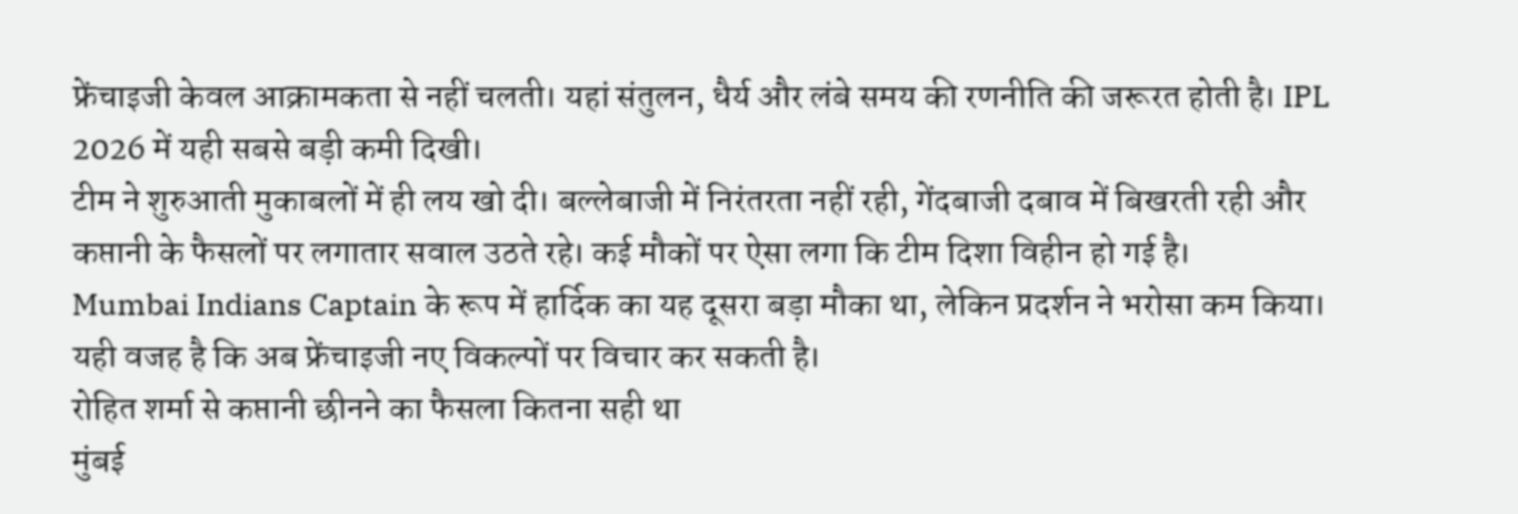फ्रेंचाइजी केवल आक्रामकता से नहीं चलती। यहां संतुलन, धैर्य और लंबे समय की रणनीति की जरूरत होती है। IPL 2026 में यही सबसे बड़ी कमी दिखी।
टीम ने शुरुआती मुकाबलों में ही लय खो दी। बल्लेबाजी में निरंतरता नहीं रही, गेंदबाजी दबाव में बिखरती रही और कप्तानी के फैसलों पर लगातार सवाल उठते रहे। कई मौकों पर ऐसा लगा कि टीम दिशा विहीन हो गई है।
Mumbai Indians Captain के रूप में हार्दिक का यह दूसरा बड़ा मौका था, लेकिन प्रदर्शन ने भरोसा कम किया। यही वजह है कि अब फ्रेंचाइजी नए विकल्पों पर विचार कर सकती है।
रोहित शर्मा से कप्तानी छीनने का फैसला कितना सही था
मुंबई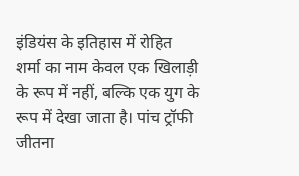इंडियंस के इतिहास में रोहित शर्मा का नाम केवल एक खिलाड़ी के रूप में नहीं, बल्कि एक युग के रूप में देखा जाता है। पांच ट्रॉफी जीतना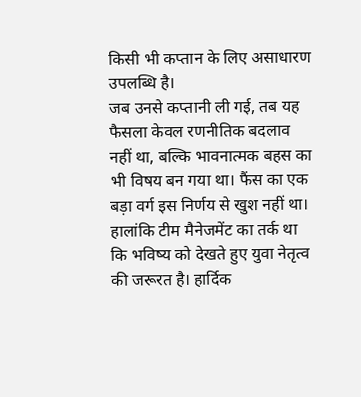किसी भी कप्तान के लिए असाधारण उपलब्धि है।
जब उनसे कप्तानी ली गई, तब यह फैसला केवल रणनीतिक बदलाव नहीं था, बल्कि भावनात्मक बहस का भी विषय बन गया था। फैंस का एक बड़ा वर्ग इस निर्णय से खुश नहीं था।
हालांकि टीम मैनेजमेंट का तर्क था कि भविष्य को देखते हुए युवा नेतृत्व की जरूरत है। हार्दिक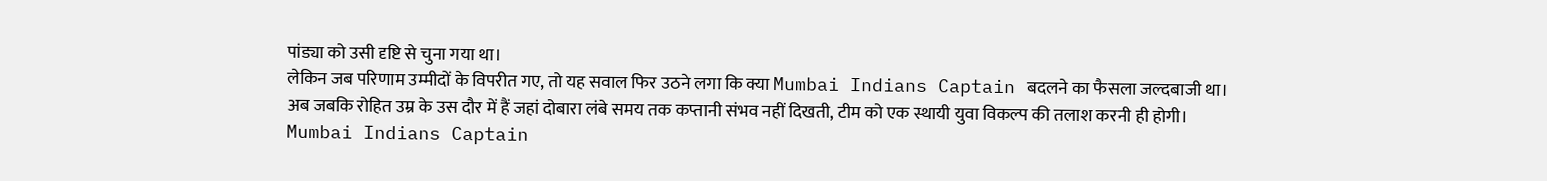पांड्या को उसी दृष्टि से चुना गया था।
लेकिन जब परिणाम उम्मीदों के विपरीत गए, तो यह सवाल फिर उठने लगा कि क्या Mumbai Indians Captain बदलने का फैसला जल्दबाजी था।
अब जबकि रोहित उम्र के उस दौर में हैं जहां दोबारा लंबे समय तक कप्तानी संभव नहीं दिखती, टीम को एक स्थायी युवा विकल्प की तलाश करनी ही होगी।
Mumbai Indians Captain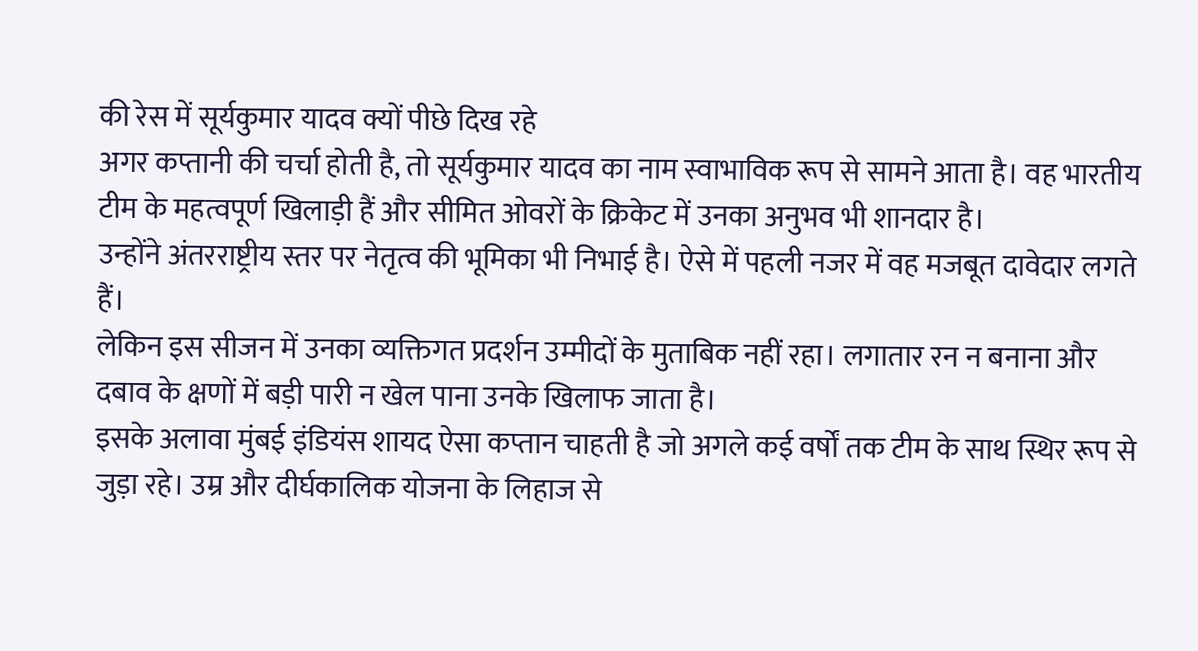की रेस में सूर्यकुमार यादव क्यों पीछे दिख रहे
अगर कप्तानी की चर्चा होती है, तो सूर्यकुमार यादव का नाम स्वाभाविक रूप से सामने आता है। वह भारतीय टीम के महत्वपूर्ण खिलाड़ी हैं और सीमित ओवरों के क्रिकेट में उनका अनुभव भी शानदार है।
उन्होंने अंतरराष्ट्रीय स्तर पर नेतृत्व की भूमिका भी निभाई है। ऐसे में पहली नजर में वह मजबूत दावेदार लगते हैं।
लेकिन इस सीजन में उनका व्यक्तिगत प्रदर्शन उम्मीदों के मुताबिक नहीं रहा। लगातार रन न बनाना और दबाव के क्षणों में बड़ी पारी न खेल पाना उनके खिलाफ जाता है।
इसके अलावा मुंबई इंडियंस शायद ऐसा कप्तान चाहती है जो अगले कई वर्षों तक टीम के साथ स्थिर रूप से जुड़ा रहे। उम्र और दीर्घकालिक योजना के लिहाज से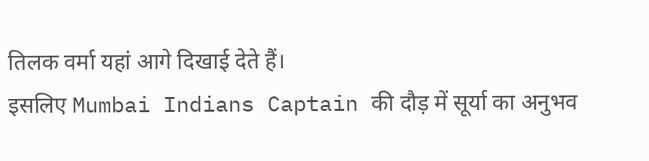तिलक वर्मा यहां आगे दिखाई देते हैं।
इसलिए Mumbai Indians Captain की दौड़ में सूर्या का अनुभव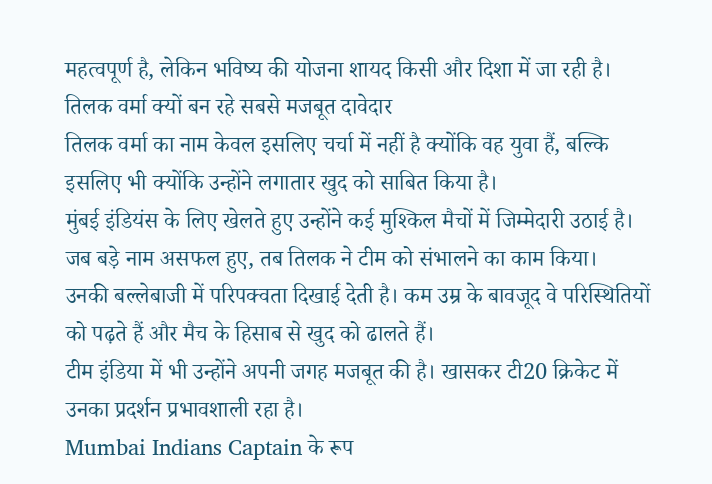महत्वपूर्ण है, लेकिन भविष्य की योजना शायद किसी और दिशा में जा रही है।
तिलक वर्मा क्यों बन रहे सबसे मजबूत दावेदार
तिलक वर्मा का नाम केवल इसलिए चर्चा में नहीं है क्योंकि वह युवा हैं, बल्कि इसलिए भी क्योंकि उन्होंने लगातार खुद को साबित किया है।
मुंबई इंडियंस के लिए खेलते हुए उन्होंने कई मुश्किल मैचों में जिम्मेदारी उठाई है। जब बड़े नाम असफल हुए, तब तिलक ने टीम को संभालने का काम किया।
उनकी बल्लेबाजी में परिपक्वता दिखाई देती है। कम उम्र के बावजूद वे परिस्थितियों को पढ़ते हैं और मैच के हिसाब से खुद को ढालते हैं।
टीम इंडिया में भी उन्होंने अपनी जगह मजबूत की है। खासकर टी20 क्रिकेट में उनका प्रदर्शन प्रभावशाली रहा है।
Mumbai Indians Captain के रूप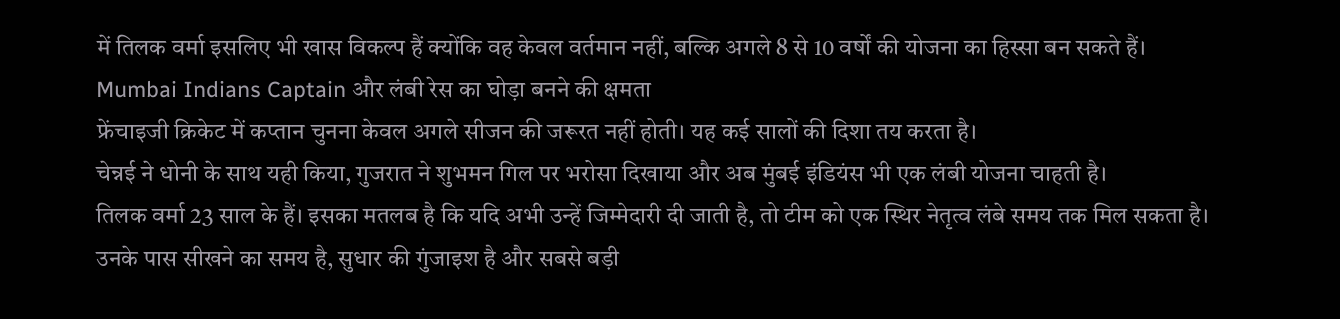में तिलक वर्मा इसलिए भी खास विकल्प हैं क्योंकि वह केवल वर्तमान नहीं, बल्कि अगले 8 से 10 वर्षों की योजना का हिस्सा बन सकते हैं।
Mumbai Indians Captain और लंबी रेस का घोड़ा बनने की क्षमता
फ्रेंचाइजी क्रिकेट में कप्तान चुनना केवल अगले सीजन की जरूरत नहीं होती। यह कई सालों की दिशा तय करता है।
चेन्नई ने धोनी के साथ यही किया, गुजरात ने शुभमन गिल पर भरोसा दिखाया और अब मुंबई इंडियंस भी एक लंबी योजना चाहती है।
तिलक वर्मा 23 साल के हैं। इसका मतलब है कि यदि अभी उन्हें जिम्मेदारी दी जाती है, तो टीम को एक स्थिर नेतृत्व लंबे समय तक मिल सकता है।
उनके पास सीखने का समय है, सुधार की गुंजाइश है और सबसे बड़ी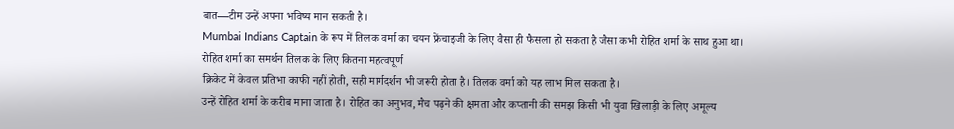बात—टीम उन्हें अपना भविष्य मान सकती है।
Mumbai Indians Captain के रूप में तिलक वर्मा का चयन फ्रेंचाइजी के लिए वैसा ही फैसला हो सकता है जैसा कभी रोहित शर्मा के साथ हुआ था।
रोहित शर्मा का समर्थन तिलक के लिए कितना महत्वपूर्ण
क्रिकेट में केवल प्रतिभा काफी नहीं होती, सही मार्गदर्शन भी जरूरी होता है। तिलक वर्मा को यह लाभ मिल सकता है।
उन्हें रोहित शर्मा के करीब माना जाता है। रोहित का अनुभव, मैच पढ़ने की क्षमता और कप्तानी की समझ किसी भी युवा खिलाड़ी के लिए अमूल्य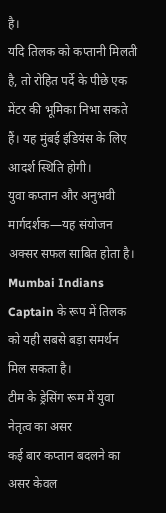है।
यदि तिलक को कप्तानी मिलती है, तो रोहित पर्दे के पीछे एक मेंटर की भूमिका निभा सकते हैं। यह मुंबई इंडियंस के लिए आदर्श स्थिति होगी।
युवा कप्तान और अनुभवी मार्गदर्शक—यह संयोजन अक्सर सफल साबित होता है।
Mumbai Indians Captain के रूप में तिलक को यही सबसे बड़ा समर्थन मिल सकता है।
टीम के ड्रेसिंग रूम में युवा नेतृत्व का असर
कई बार कप्तान बदलने का असर केवल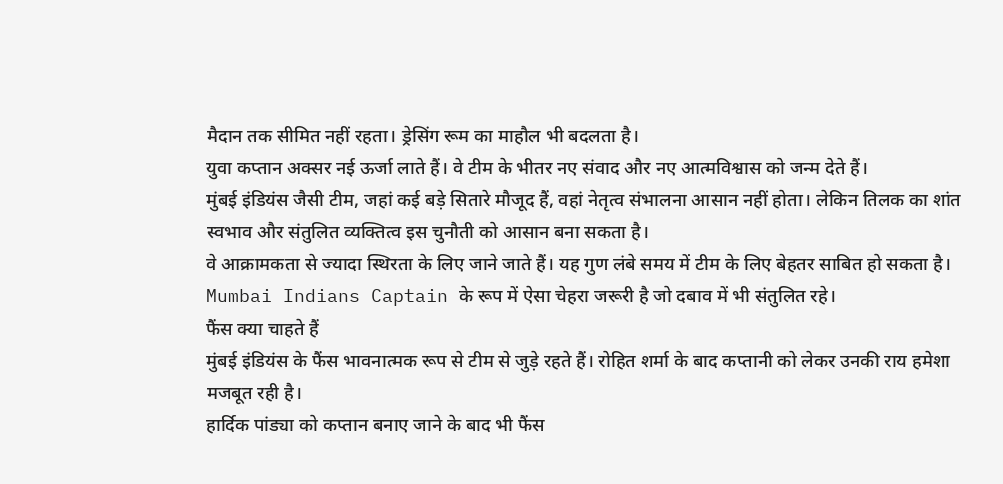मैदान तक सीमित नहीं रहता। ड्रेसिंग रूम का माहौल भी बदलता है।
युवा कप्तान अक्सर नई ऊर्जा लाते हैं। वे टीम के भीतर नए संवाद और नए आत्मविश्वास को जन्म देते हैं।
मुंबई इंडियंस जैसी टीम, जहां कई बड़े सितारे मौजूद हैं, वहां नेतृत्व संभालना आसान नहीं होता। लेकिन तिलक का शांत स्वभाव और संतुलित व्यक्तित्व इस चुनौती को आसान बना सकता है।
वे आक्रामकता से ज्यादा स्थिरता के लिए जाने जाते हैं। यह गुण लंबे समय में टीम के लिए बेहतर साबित हो सकता है।
Mumbai Indians Captain के रूप में ऐसा चेहरा जरूरी है जो दबाव में भी संतुलित रहे।
फैंस क्या चाहते हैं
मुंबई इंडियंस के फैंस भावनात्मक रूप से टीम से जुड़े रहते हैं। रोहित शर्मा के बाद कप्तानी को लेकर उनकी राय हमेशा मजबूत रही है।
हार्दिक पांड्या को कप्तान बनाए जाने के बाद भी फैंस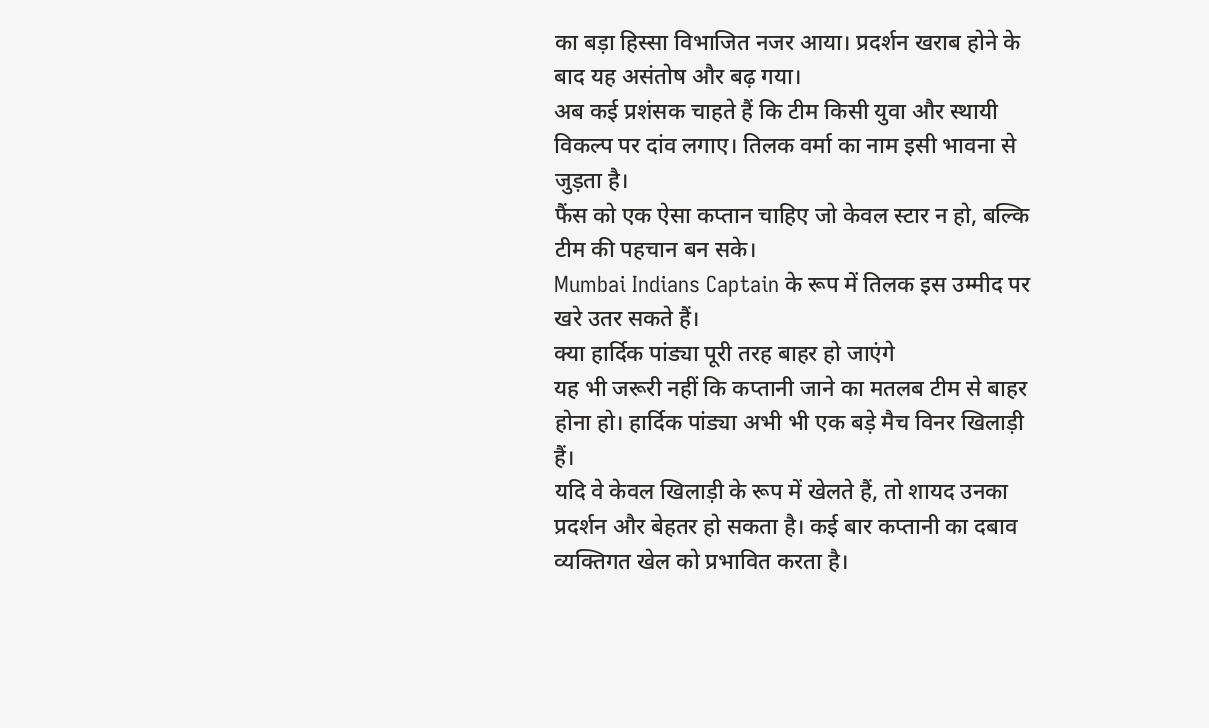का बड़ा हिस्सा विभाजित नजर आया। प्रदर्शन खराब होने के बाद यह असंतोष और बढ़ गया।
अब कई प्रशंसक चाहते हैं कि टीम किसी युवा और स्थायी विकल्प पर दांव लगाए। तिलक वर्मा का नाम इसी भावना से जुड़ता है।
फैंस को एक ऐसा कप्तान चाहिए जो केवल स्टार न हो, बल्कि टीम की पहचान बन सके।
Mumbai Indians Captain के रूप में तिलक इस उम्मीद पर खरे उतर सकते हैं।
क्या हार्दिक पांड्या पूरी तरह बाहर हो जाएंगे
यह भी जरूरी नहीं कि कप्तानी जाने का मतलब टीम से बाहर होना हो। हार्दिक पांड्या अभी भी एक बड़े मैच विनर खिलाड़ी हैं।
यदि वे केवल खिलाड़ी के रूप में खेलते हैं, तो शायद उनका प्रदर्शन और बेहतर हो सकता है। कई बार कप्तानी का दबाव व्यक्तिगत खेल को प्रभावित करता है।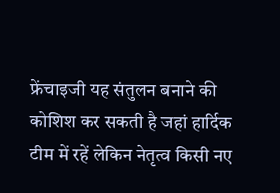फ्रेंचाइजी यह संतुलन बनाने की कोशिश कर सकती है जहां हार्दिक टीम में रहें लेकिन नेतृत्व किसी नए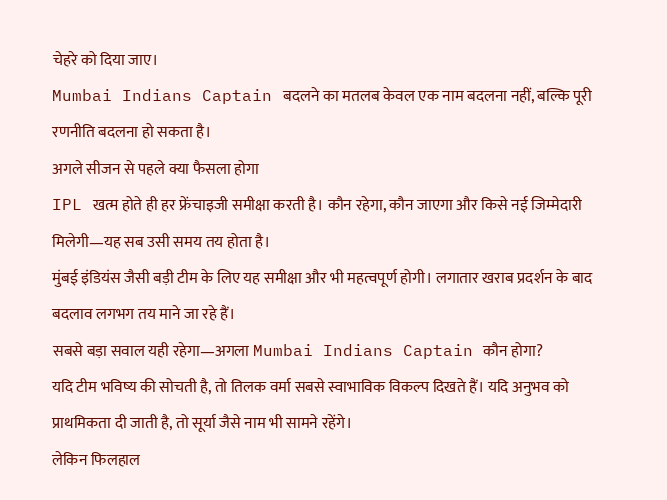चेहरे को दिया जाए।
Mumbai Indians Captain बदलने का मतलब केवल एक नाम बदलना नहीं, बल्कि पूरी रणनीति बदलना हो सकता है।
अगले सीजन से पहले क्या फैसला होगा
IPL खत्म होते ही हर फ्रेंचाइजी समीक्षा करती है। कौन रहेगा, कौन जाएगा और किसे नई जिम्मेदारी मिलेगी—यह सब उसी समय तय होता है।
मुंबई इंडियंस जैसी बड़ी टीम के लिए यह समीक्षा और भी महत्वपूर्ण होगी। लगातार खराब प्रदर्शन के बाद बदलाव लगभग तय माने जा रहे हैं।
सबसे बड़ा सवाल यही रहेगा—अगला Mumbai Indians Captain कौन होगा?
यदि टीम भविष्य की सोचती है, तो तिलक वर्मा सबसे स्वाभाविक विकल्प दिखते हैं। यदि अनुभव को प्राथमिकता दी जाती है, तो सूर्या जैसे नाम भी सामने रहेंगे।
लेकिन फिलहाल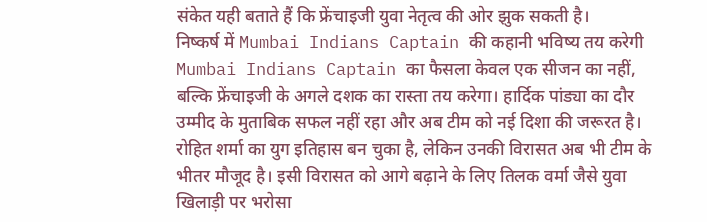संकेत यही बताते हैं कि फ्रेंचाइजी युवा नेतृत्व की ओर झुक सकती है।
निष्कर्ष में Mumbai Indians Captain की कहानी भविष्य तय करेगी
Mumbai Indians Captain का फैसला केवल एक सीजन का नहीं, बल्कि फ्रेंचाइजी के अगले दशक का रास्ता तय करेगा। हार्दिक पांड्या का दौर उम्मीद के मुताबिक सफल नहीं रहा और अब टीम को नई दिशा की जरूरत है।
रोहित शर्मा का युग इतिहास बन चुका है, लेकिन उनकी विरासत अब भी टीम के भीतर मौजूद है। इसी विरासत को आगे बढ़ाने के लिए तिलक वर्मा जैसे युवा खिलाड़ी पर भरोसा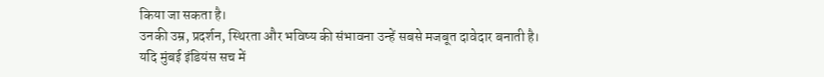किया जा सकता है।
उनकी उम्र, प्रदर्शन, स्थिरता और भविष्य की संभावना उन्हें सबसे मजबूत दावेदार बनाती है।
यदि मुंबई इंडियंस सच में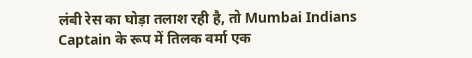लंबी रेस का घोड़ा तलाश रही है, तो Mumbai Indians Captain के रूप में तिलक वर्मा एक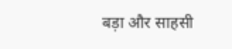बड़ा और साहसी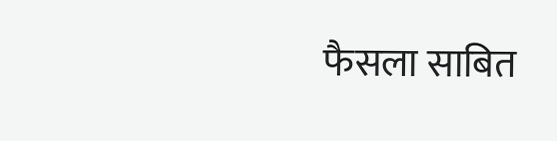फैसला साबित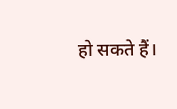हो सकते हैं।